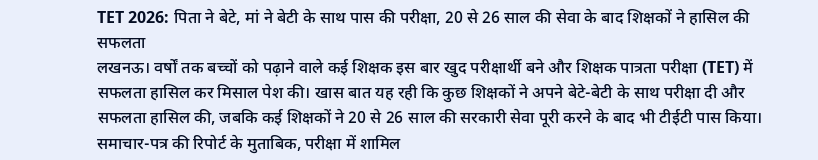TET 2026: पिता ने बेटे, मां ने बेटी के साथ पास की परीक्षा, 20 से 26 साल की सेवा के बाद शिक्षकों ने हासिल की सफलता
लखनऊ। वर्षों तक बच्चों को पढ़ाने वाले कई शिक्षक इस बार खुद परीक्षार्थी बने और शिक्षक पात्रता परीक्षा (TET) में सफलता हासिल कर मिसाल पेश की। खास बात यह रही कि कुछ शिक्षकों ने अपने बेटे-बेटी के साथ परीक्षा दी और सफलता हासिल की, जबकि कई शिक्षकों ने 20 से 26 साल की सरकारी सेवा पूरी करने के बाद भी टीईटी पास किया।
समाचार-पत्र की रिपोर्ट के मुताबिक, परीक्षा में शामिल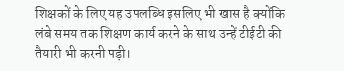शिक्षकों के लिए यह उपलब्धि इसलिए भी खास है क्योंकि लंबे समय तक शिक्षण कार्य करने के साथ उन्हें टीईटी की तैयारी भी करनी पड़ी।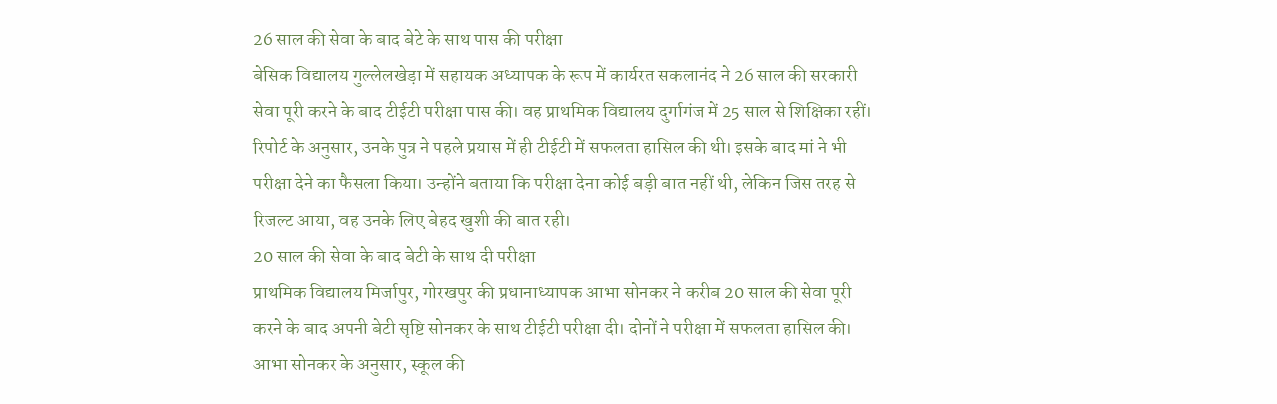26 साल की सेवा के बाद बेटे के साथ पास की परीक्षा
बेसिक विद्यालय गुल्लेलखेड़ा में सहायक अध्यापक के रूप में कार्यरत सकलानंद ने 26 साल की सरकारी सेवा पूरी करने के बाद टीईटी परीक्षा पास की। वह प्राथमिक विद्यालय दुर्गागंज में 25 साल से शिक्षिका रहीं।
रिपोर्ट के अनुसार, उनके पुत्र ने पहले प्रयास में ही टीईटी में सफलता हासिल की थी। इसके बाद मां ने भी परीक्षा देने का फैसला किया। उन्होंने बताया कि परीक्षा देना कोई बड़ी बात नहीं थी, लेकिन जिस तरह से रिजल्ट आया, वह उनके लिए बेहद खुशी की बात रही।
20 साल की सेवा के बाद बेटी के साथ दी परीक्षा
प्राथमिक विद्यालय मिर्जापुर, गोरखपुर की प्रधानाध्यापक आभा सोनकर ने करीब 20 साल की सेवा पूरी करने के बाद अपनी बेटी सृष्टि सोनकर के साथ टीईटी परीक्षा दी। दोनों ने परीक्षा में सफलता हासिल की।
आभा सोनकर के अनुसार, स्कूल की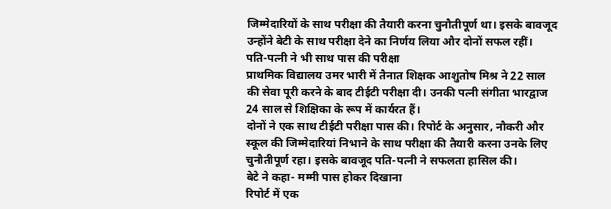जिम्मेदारियों के साथ परीक्षा की तैयारी करना चुनौतीपूर्ण था। इसके बावजूद उन्होंने बेटी के साथ परीक्षा देने का निर्णय लिया और दोनों सफल रहीं।
पति-पत्नी ने भी साथ पास की परीक्षा
प्राथमिक विद्यालय उमर भारी में तैनात शिक्षक आशुतोष मिश्र ने 22 साल की सेवा पूरी करने के बाद टीईटी परीक्षा दी। उनकी पत्नी संगीता भारद्वाज 24 साल से शिक्षिका के रूप में कार्यरत हैं।
दोनों ने एक साथ टीईटी परीक्षा पास की। रिपोर्ट के अनुसार, नौकरी और स्कूल की जिम्मेदारियां निभाने के साथ परीक्षा की तैयारी करना उनके लिए चुनौतीपूर्ण रहा। इसके बावजूद पति-पत्नी ने सफलता हासिल की।
बेटे ने कहा- मम्मी पास होकर दिखाना
रिपोर्ट में एक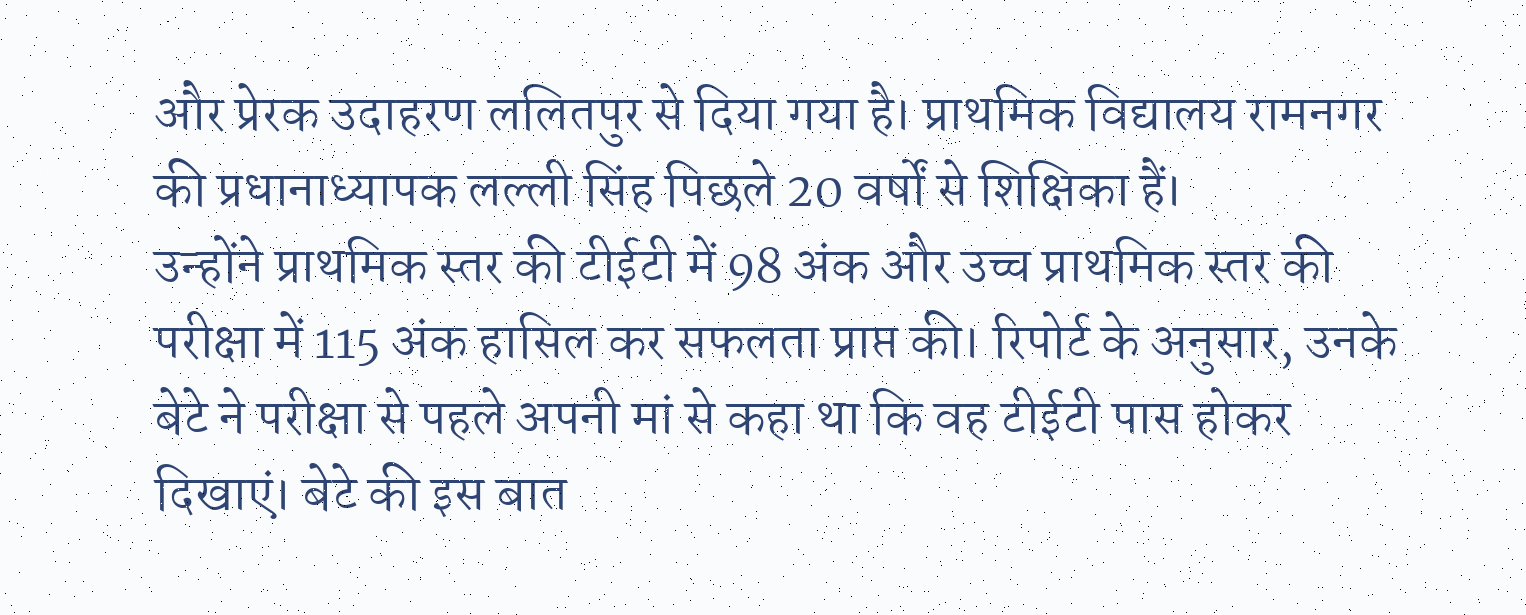और प्रेरक उदाहरण ललितपुर से दिया गया है। प्राथमिक विद्यालय रामनगर की प्रधानाध्यापक लल्ली सिंह पिछले 20 वर्षों से शिक्षिका हैं।
उन्होंने प्राथमिक स्तर की टीईटी में 98 अंक और उच्च प्राथमिक स्तर की परीक्षा में 115 अंक हासिल कर सफलता प्राप्त की। रिपोर्ट के अनुसार, उनके बेटे ने परीक्षा से पहले अपनी मां से कहा था कि वह टीईटी पास होकर दिखाएं। बेटे की इस बात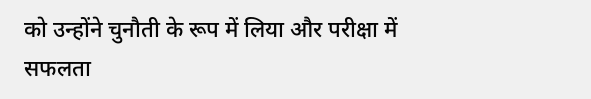को उन्होंने चुनौती के रूप में लिया और परीक्षा में सफलता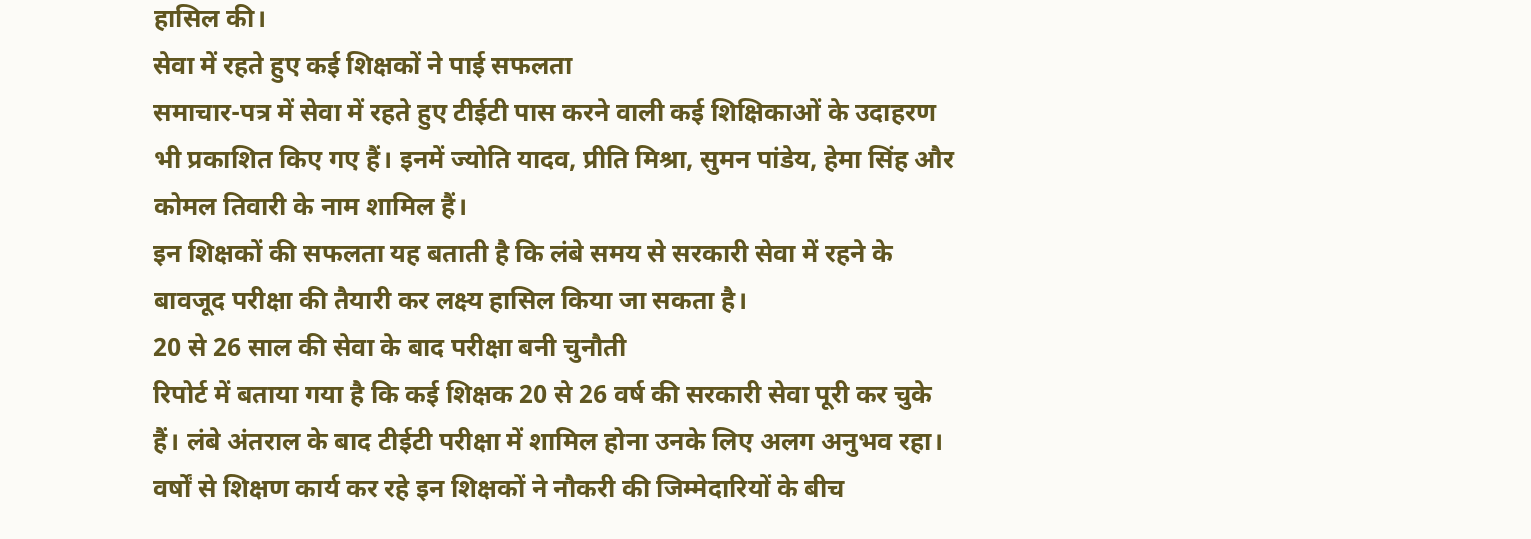हासिल की।
सेवा में रहते हुए कई शिक्षकों ने पाई सफलता
समाचार-पत्र में सेवा में रहते हुए टीईटी पास करने वाली कई शिक्षिकाओं के उदाहरण भी प्रकाशित किए गए हैं। इनमें ज्योति यादव, प्रीति मिश्रा, सुमन पांडेय, हेमा सिंह और कोमल तिवारी के नाम शामिल हैं।
इन शिक्षकों की सफलता यह बताती है कि लंबे समय से सरकारी सेवा में रहने के बावजूद परीक्षा की तैयारी कर लक्ष्य हासिल किया जा सकता है।
20 से 26 साल की सेवा के बाद परीक्षा बनी चुनौती
रिपोर्ट में बताया गया है कि कई शिक्षक 20 से 26 वर्ष की सरकारी सेवा पूरी कर चुके हैं। लंबे अंतराल के बाद टीईटी परीक्षा में शामिल होना उनके लिए अलग अनुभव रहा। वर्षों से शिक्षण कार्य कर रहे इन शिक्षकों ने नौकरी की जिम्मेदारियों के बीच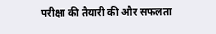परीक्षा की तैयारी की और सफलता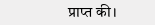प्राप्त की।